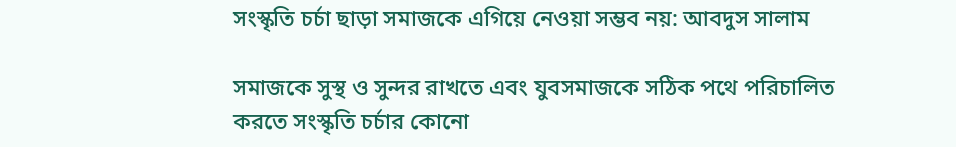সংস্কৃতি চর্চা ছাড়া সমাজকে এগিয়ে নেওয়া সম্ভব নয়: আবদুস সালাম

সমাজকে সুস্থ ও সুন্দর রাখতে এবং যুবসমাজকে সঠিক পথে পরিচালিত করতে সংস্কৃতি চর্চার কোনো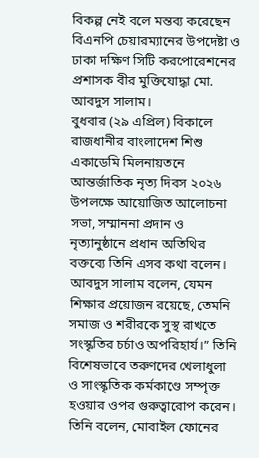বিকল্প নেই বলে মন্তব্য করেছেন বিএনপি চেয়ারম্যানের উপদেষ্টা ও ঢাকা দক্ষিণ সিটি করপোরেশনের প্রশাসক বীর মুক্তিযোদ্ধা মো. আবদুস সালাম।
বুধবার (২৯ এপ্রিল) বিকালে রাজধানীর বাংলাদেশ শিশু একাডেমি মিলনায়তনে আন্তর্জাতিক নৃত্য দিবস ২০২৬ উপলক্ষে আয়োজিত আলোচনা সভা, সম্মাননা প্রদান ও নৃত্যানুষ্ঠানে প্রধান অতিথির বক্তব্যে তিনি এসব কথা বলেন।
আবদুস সালাম বলেন, যেমন শিক্ষার প্রয়োজন রয়েছে, তেমনি সমাজ ও শরীরকে সুস্থ রাখতে সংস্কৃতির চর্চাও অপরিহার্য।” তিনি বিশেষভাবে তরুণদের খেলাধুলা ও সাংস্কৃতিক কর্মকাণ্ডে সম্পৃক্ত হওয়ার ওপর গুরুত্বারোপ করেন।
তিনি বলেন, মোবাইল ফোনের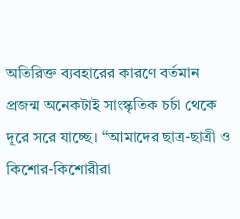অতিরিক্ত ব্যবহারের কারণে বর্তমান প্রজন্ম অনেকটাই সাংস্কৃতিক চর্চা থেকে দূরে সরে যাচ্ছে। “আমাদের ছাত্র-ছাত্রী ও কিশোর-কিশোরীরা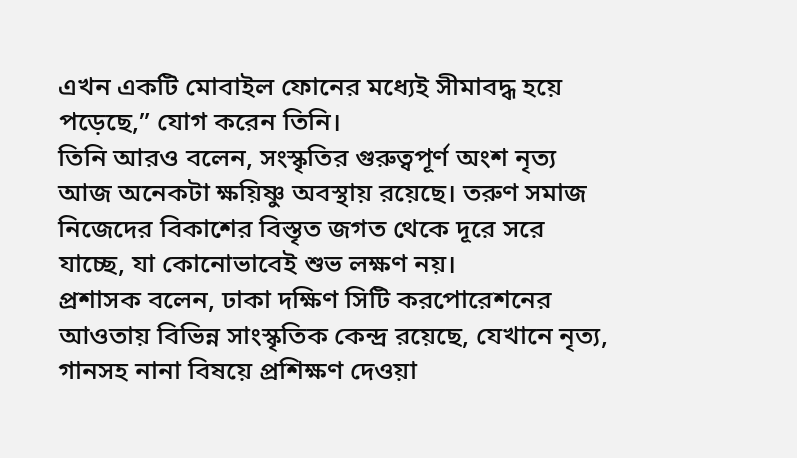এখন একটি মোবাইল ফোনের মধ্যেই সীমাবদ্ধ হয়ে পড়েছে,” যোগ করেন তিনি।
তিনি আরও বলেন, সংস্কৃতির গুরুত্বপূর্ণ অংশ নৃত্য আজ অনেকটা ক্ষয়িষ্ণু অবস্থায় রয়েছে। তরুণ সমাজ নিজেদের বিকাশের বিস্তৃত জগত থেকে দূরে সরে যাচ্ছে, যা কোনোভাবেই শুভ লক্ষণ নয়।
প্রশাসক বলেন, ঢাকা দক্ষিণ সিটি করপোরেশনের আওতায় বিভিন্ন সাংস্কৃতিক কেন্দ্র রয়েছে, যেখানে নৃত্য, গানসহ নানা বিষয়ে প্রশিক্ষণ দেওয়া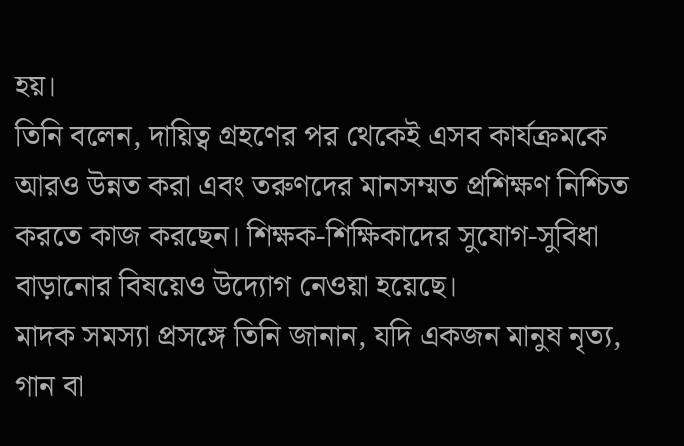হয়।
তিনি বলেন, দায়িত্ব গ্রহণের পর থেকেই এসব কার্যক্রমকে আরও উন্নত করা এবং তরুণদের মানসম্মত প্রশিক্ষণ নিশ্চিত করতে কাজ করছেন। শিক্ষক-শিক্ষিকাদের সুযোগ-সুবিধা বাড়ানোর বিষয়েও উদ্যোগ নেওয়া হয়েছে।
মাদক সমস্যা প্রসঙ্গে তিনি জানান, যদি একজন মানুষ নৃত্য, গান বা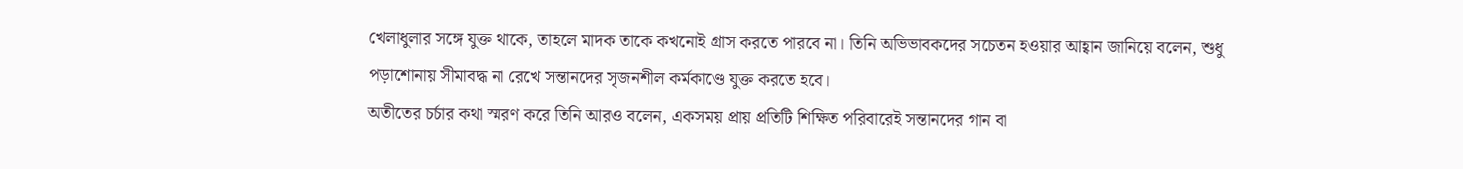খেলাধুলার সঙ্গে যুক্ত থাকে, তাহলে মাদক তাকে কখনোই গ্রাস করতে পারবে না। তিনি অভিভাবকদের সচেতন হওয়ার আহ্বান জানিয়ে বলেন, শুধু পড়াশোনায় সীমাবদ্ধ না রেখে সন্তানদের সৃজনশীল কর্মকাণ্ডে যুক্ত করতে হবে।
অতীতের চর্চার কথা স্মরণ করে তিনি আরও বলেন, একসময় প্রায় প্রতিটি শিক্ষিত পরিবারেই সন্তানদের গান বা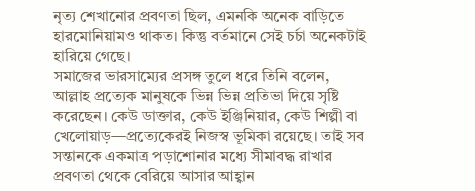নৃত্য শেখানোর প্রবণতা ছিল, এমনকি অনেক বাড়িতে হারমোনিয়ামও থাকত। কিন্তু বর্তমানে সেই চর্চা অনেকটাই হারিয়ে গেছে।
সমাজের ভারসাম্যের প্রসঙ্গ তুলে ধরে তিনি বলেন, আল্লাহ প্রত্যেক মানুষকে ভিন্ন ভিন্ন প্রতিভা দিয়ে সৃষ্টি করেছেন। কেউ ডাক্তার, কেউ ইঞ্জিনিয়ার, কেউ শিল্পী বা খেলোয়াড়—প্রত্যেকেরই নিজস্ব ভূমিকা রয়েছে। তাই সব সন্তানকে একমাত্র পড়াশোনার মধ্যে সীমাবদ্ধ রাখার প্রবণতা থেকে বেরিয়ে আসার আহ্বান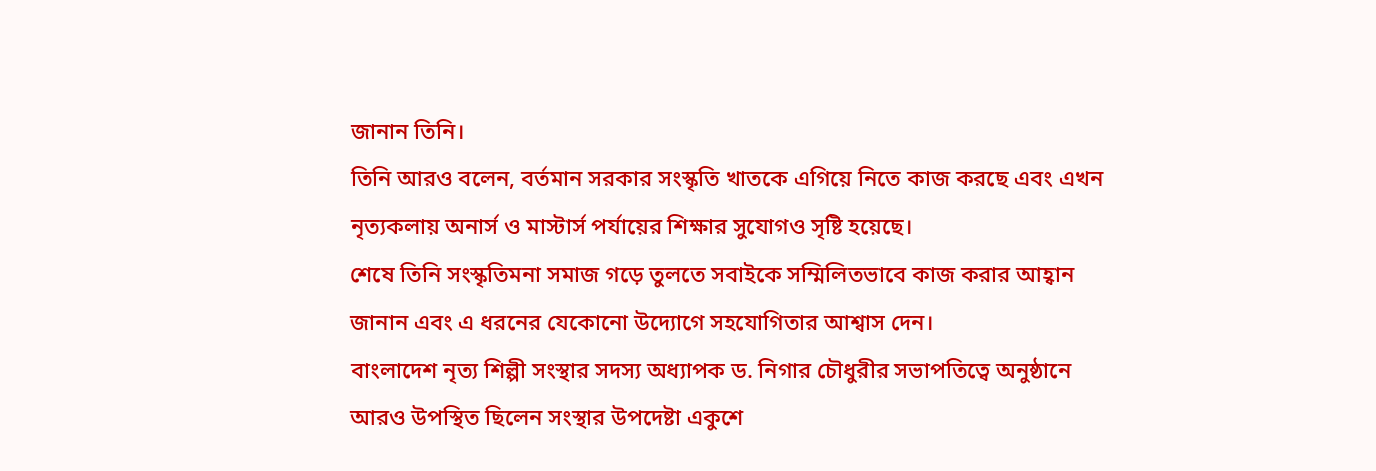জানান তিনি।
তিনি আরও বলেন, বর্তমান সরকার সংস্কৃতি খাতকে এগিয়ে নিতে কাজ করছে এবং এখন নৃত্যকলায় অনার্স ও মাস্টার্স পর্যায়ের শিক্ষার সুযোগও সৃষ্টি হয়েছে।
শেষে তিনি সংস্কৃতিমনা সমাজ গড়ে তুলতে সবাইকে সম্মিলিতভাবে কাজ করার আহ্বান জানান এবং এ ধরনের যেকোনো উদ্যোগে সহযোগিতার আশ্বাস দেন।
বাংলাদেশ নৃত্য শিল্পী সংস্থার সদস্য অধ্যাপক ড. নিগার চৌধুরীর সভাপতিত্বে অনুষ্ঠানে আরও উপস্থিত ছিলেন সংস্থার উপদেষ্টা একুশে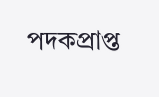পদকপ্রাপ্ত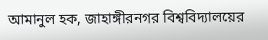আমানুল হক, জাহাঙ্গীরনগর বিশ্ববিদ্যালয়ের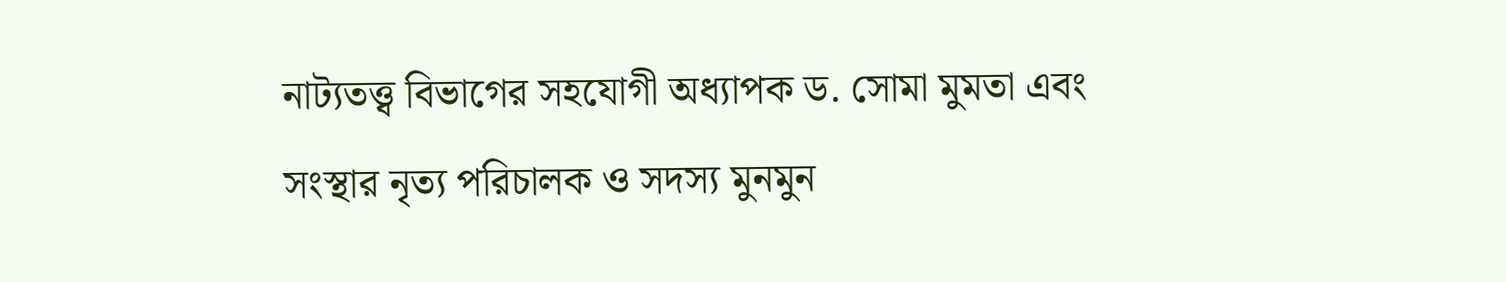নাট্যতত্ত্ব বিভাগের সহযোগী অধ্যাপক ড. সোমা মুমতা এবং সংস্থার নৃত্য পরিচালক ও সদস্য মুনমুন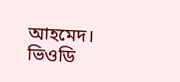আহমেদ।
ভিওডি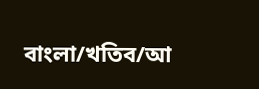বাংলা/খতিব/আ